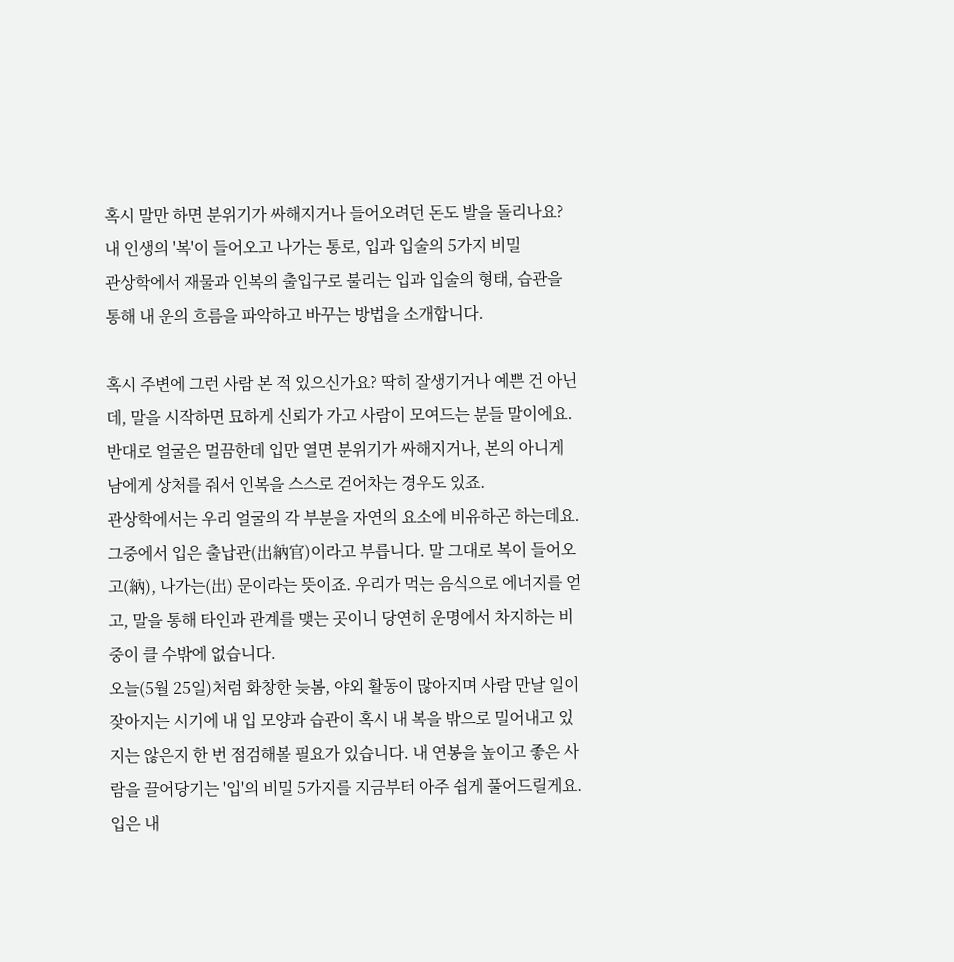혹시 말만 하면 분위기가 싸해지거나 들어오려던 돈도 발을 돌리나요? 내 인생의 '복'이 들어오고 나가는 통로, 입과 입술의 5가지 비밀
관상학에서 재물과 인복의 출입구로 불리는 입과 입술의 형태, 습관을 통해 내 운의 흐름을 파악하고 바꾸는 방법을 소개합니다.

혹시 주변에 그런 사람 본 적 있으신가요? 딱히 잘생기거나 예쁜 건 아닌데, 말을 시작하면 묘하게 신뢰가 가고 사람이 모여드는 분들 말이에요. 반대로 얼굴은 멀끔한데 입만 열면 분위기가 싸해지거나, 본의 아니게 남에게 상처를 줘서 인복을 스스로 걷어차는 경우도 있죠.
관상학에서는 우리 얼굴의 각 부분을 자연의 요소에 비유하곤 하는데요. 그중에서 입은 출납관(出納官)이라고 부릅니다. 말 그대로 복이 들어오고(納), 나가는(出) 문이라는 뜻이죠. 우리가 먹는 음식으로 에너지를 얻고, 말을 통해 타인과 관계를 맺는 곳이니 당연히 운명에서 차지하는 비중이 클 수밖에 없습니다.
오늘(5월 25일)처럼 화창한 늦봄, 야외 활동이 많아지며 사람 만날 일이 잦아지는 시기에 내 입 모양과 습관이 혹시 내 복을 밖으로 밀어내고 있지는 않은지 한 번 점검해볼 필요가 있습니다. 내 연봉을 높이고 좋은 사람을 끌어당기는 '입'의 비밀 5가지를 지금부터 아주 쉽게 풀어드릴게요.
입은 내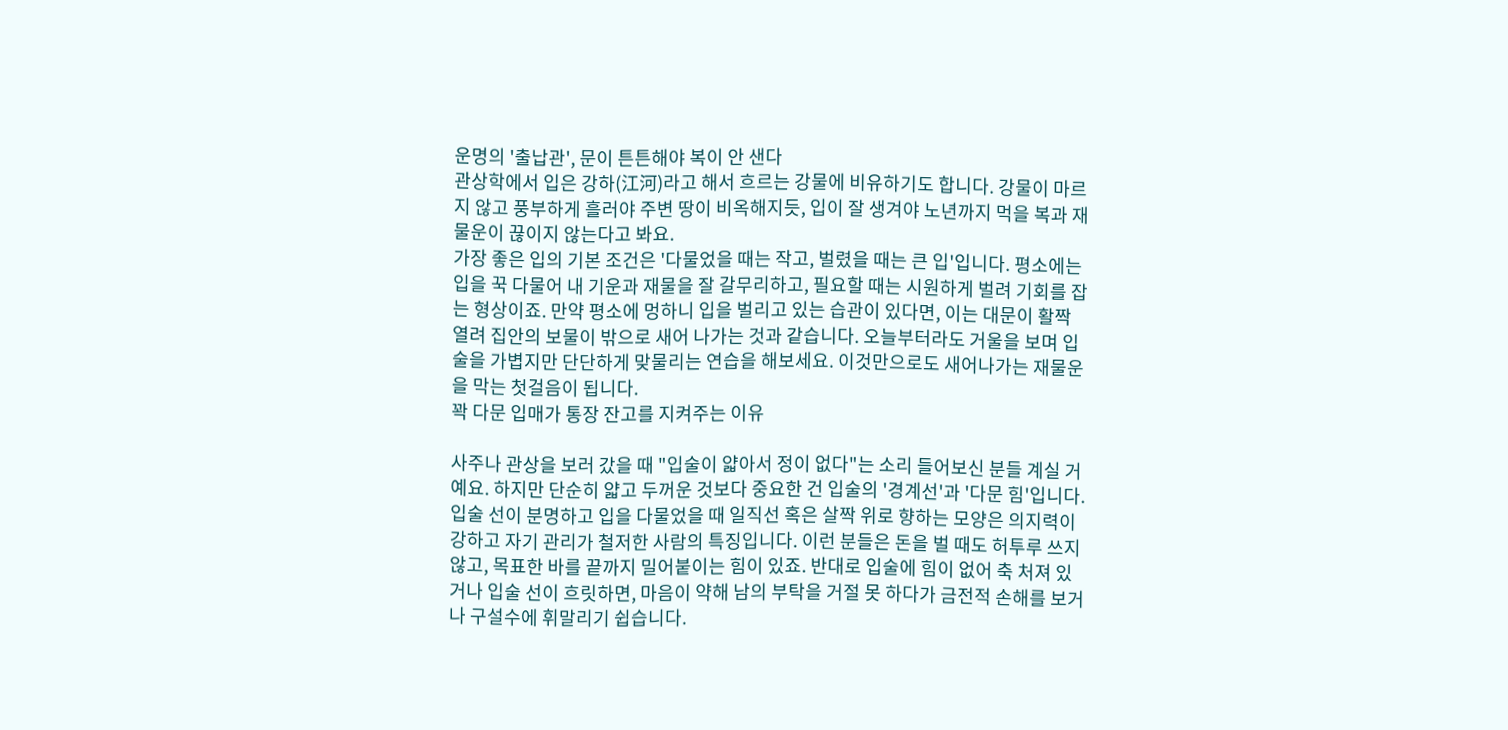운명의 '출납관', 문이 튼튼해야 복이 안 샌다
관상학에서 입은 강하(江河)라고 해서 흐르는 강물에 비유하기도 합니다. 강물이 마르지 않고 풍부하게 흘러야 주변 땅이 비옥해지듯, 입이 잘 생겨야 노년까지 먹을 복과 재물운이 끊이지 않는다고 봐요.
가장 좋은 입의 기본 조건은 '다물었을 때는 작고, 벌렸을 때는 큰 입'입니다. 평소에는 입을 꾹 다물어 내 기운과 재물을 잘 갈무리하고, 필요할 때는 시원하게 벌려 기회를 잡는 형상이죠. 만약 평소에 멍하니 입을 벌리고 있는 습관이 있다면, 이는 대문이 활짝 열려 집안의 보물이 밖으로 새어 나가는 것과 같습니다. 오늘부터라도 거울을 보며 입술을 가볍지만 단단하게 맞물리는 연습을 해보세요. 이것만으로도 새어나가는 재물운을 막는 첫걸음이 됩니다.
꽉 다문 입매가 통장 잔고를 지켜주는 이유

사주나 관상을 보러 갔을 때 "입술이 얇아서 정이 없다"는 소리 들어보신 분들 계실 거예요. 하지만 단순히 얇고 두꺼운 것보다 중요한 건 입술의 '경계선'과 '다문 힘'입니다.
입술 선이 분명하고 입을 다물었을 때 일직선 혹은 살짝 위로 향하는 모양은 의지력이 강하고 자기 관리가 철저한 사람의 특징입니다. 이런 분들은 돈을 벌 때도 허투루 쓰지 않고, 목표한 바를 끝까지 밀어붙이는 힘이 있죠. 반대로 입술에 힘이 없어 축 처져 있거나 입술 선이 흐릿하면, 마음이 약해 남의 부탁을 거절 못 하다가 금전적 손해를 보거나 구설수에 휘말리기 쉽습니다.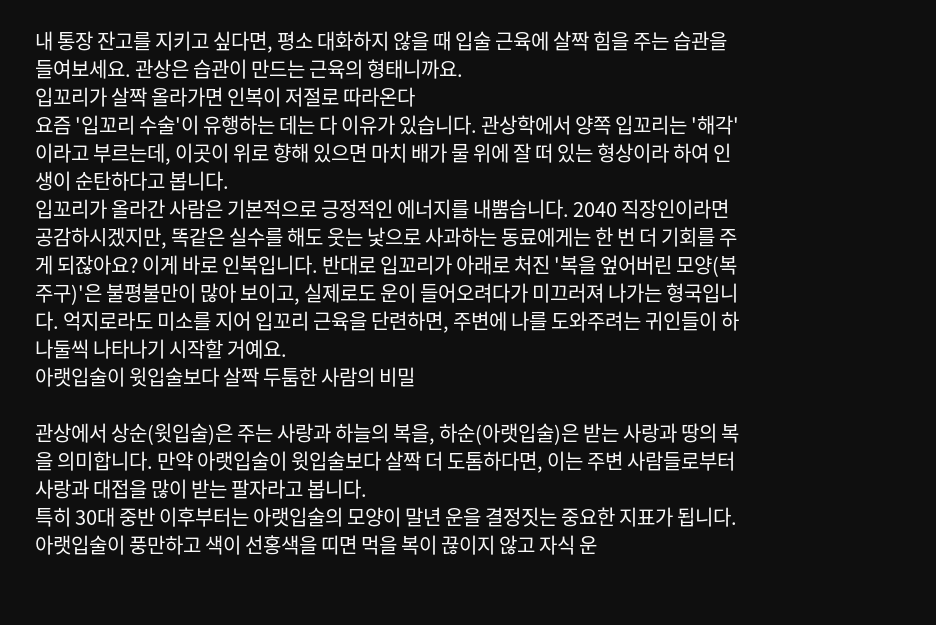내 통장 잔고를 지키고 싶다면, 평소 대화하지 않을 때 입술 근육에 살짝 힘을 주는 습관을 들여보세요. 관상은 습관이 만드는 근육의 형태니까요.
입꼬리가 살짝 올라가면 인복이 저절로 따라온다
요즘 '입꼬리 수술'이 유행하는 데는 다 이유가 있습니다. 관상학에서 양쪽 입꼬리는 '해각'이라고 부르는데, 이곳이 위로 향해 있으면 마치 배가 물 위에 잘 떠 있는 형상이라 하여 인생이 순탄하다고 봅니다.
입꼬리가 올라간 사람은 기본적으로 긍정적인 에너지를 내뿜습니다. 2040 직장인이라면 공감하시겠지만, 똑같은 실수를 해도 웃는 낯으로 사과하는 동료에게는 한 번 더 기회를 주게 되잖아요? 이게 바로 인복입니다. 반대로 입꼬리가 아래로 처진 '복을 엎어버린 모양(복주구)'은 불평불만이 많아 보이고, 실제로도 운이 들어오려다가 미끄러져 나가는 형국입니다. 억지로라도 미소를 지어 입꼬리 근육을 단련하면, 주변에 나를 도와주려는 귀인들이 하나둘씩 나타나기 시작할 거예요.
아랫입술이 윗입술보다 살짝 두툼한 사람의 비밀

관상에서 상순(윗입술)은 주는 사랑과 하늘의 복을, 하순(아랫입술)은 받는 사랑과 땅의 복을 의미합니다. 만약 아랫입술이 윗입술보다 살짝 더 도톰하다면, 이는 주변 사람들로부터 사랑과 대접을 많이 받는 팔자라고 봅니다.
특히 30대 중반 이후부터는 아랫입술의 모양이 말년 운을 결정짓는 중요한 지표가 됩니다. 아랫입술이 풍만하고 색이 선홍색을 띠면 먹을 복이 끊이지 않고 자식 운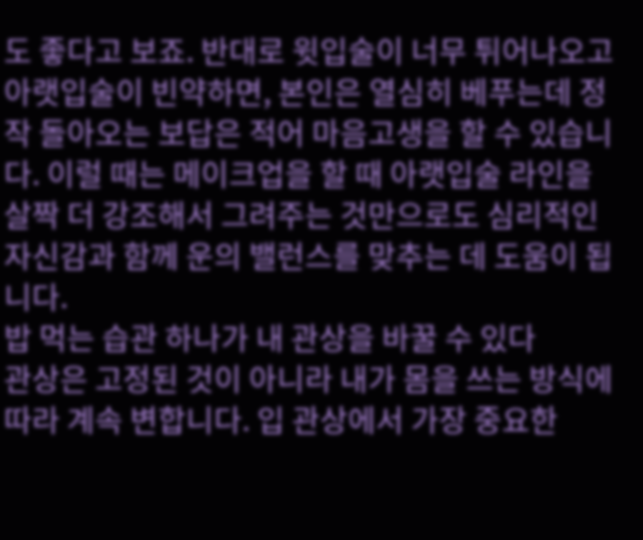도 좋다고 보죠. 반대로 윗입술이 너무 튀어나오고 아랫입술이 빈약하면, 본인은 열심히 베푸는데 정작 돌아오는 보답은 적어 마음고생을 할 수 있습니다. 이럴 때는 메이크업을 할 때 아랫입술 라인을 살짝 더 강조해서 그려주는 것만으로도 심리적인 자신감과 함께 운의 밸런스를 맞추는 데 도움이 됩니다.
밥 먹는 습관 하나가 내 관상을 바꿀 수 있다
관상은 고정된 것이 아니라 내가 몸을 쓰는 방식에 따라 계속 변합니다. 입 관상에서 가장 중요한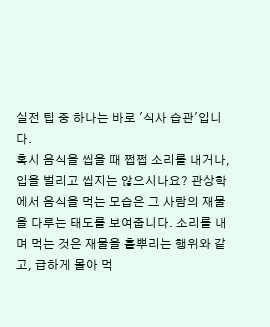실전 팁 중 하나는 바로 '식사 습관'입니다.
혹시 음식을 씹을 때 쩝쩝 소리를 내거나, 입을 벌리고 씹지는 않으시나요? 관상학에서 음식을 먹는 모습은 그 사람의 재물을 다루는 태도를 보여줍니다. 소리를 내며 먹는 것은 재물을 흩뿌리는 행위와 같고, 급하게 몰아 먹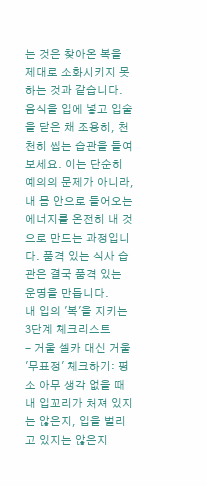는 것은 찾아온 복을 제대로 소화시키지 못하는 것과 같습니다. 음식을 입에 넣고 입술을 닫은 채 조용히, 천천히 씹는 습관을 들여보세요. 이는 단순히 예의의 문제가 아니라, 내 몸 안으로 들어오는 에너지를 온전히 내 것으로 만드는 과정입니다. 품격 있는 식사 습관은 결국 품격 있는 운명을 만듭니다.
내 입의 '복'을 지키는 3단계 체크리스트
- 거울 셀카 대신 거울 '무표정' 체크하기: 평소 아무 생각 없을 때 내 입꼬리가 처져 있지는 않은지, 입을 벌리고 있지는 않은지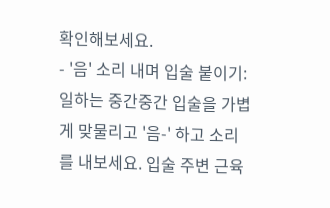확인해보세요.
- '음' 소리 내며 입술 붙이기: 일하는 중간중간 입술을 가볍게 맞물리고 '음-' 하고 소리를 내보세요. 입술 주변 근육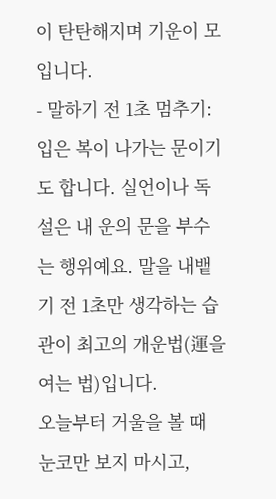이 탄탄해지며 기운이 모입니다.
- 말하기 전 1초 멈추기: 입은 복이 나가는 문이기도 합니다. 실언이나 독설은 내 운의 문을 부수는 행위예요. 말을 내뱉기 전 1초만 생각하는 습관이 최고의 개운법(運을 여는 법)입니다.
오늘부터 거울을 볼 때 눈코만 보지 마시고,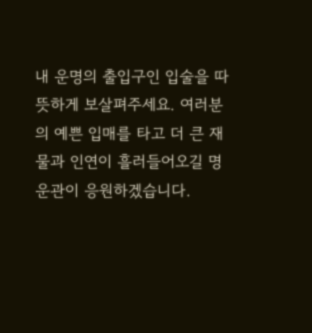내 운명의 출입구인 입술을 따뜻하게 보살펴주세요. 여러분의 예쁜 입매를 타고 더 큰 재물과 인연이 흘러들어오길 명운관이 응원하겠습니다.